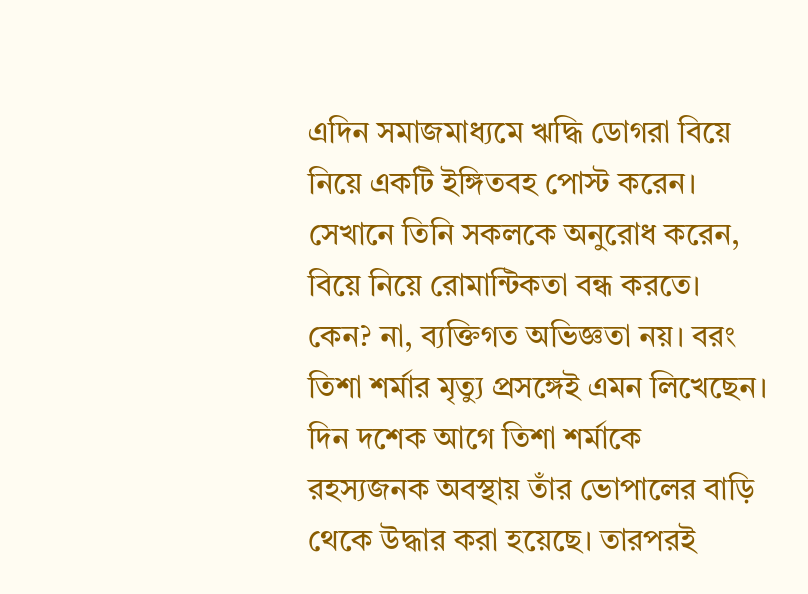এদিন সমাজমাধ্যমে ঋদ্ধি ডোগরা বিয়ে নিয়ে একটি ইঙ্গিতবহ পোস্ট করেন। সেখানে তিনি সকলকে অনুরোধ করেন, বিয়ে নিয়ে রোমান্টিকতা বন্ধ করতে। কেন? না, ব্যক্তিগত অভিজ্ঞতা নয়। বরং তিশা শর্মার মৃত্যু প্রসঙ্গেই এমন লিখেছেন।
দিন দশেক আগে তিশা শর্মাকে রহস্যজনক অবস্থায় তাঁর ভোপালের বাড়ি থেকে উদ্ধার করা হয়েছে। তারপরই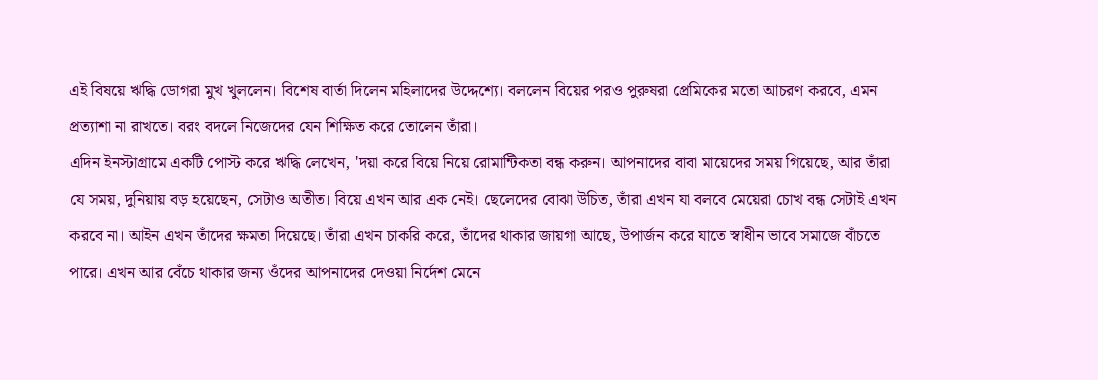এই বিষয়ে ঋদ্ধি ডোগরা মুখ খুললেন। বিশেষ বার্তা দিলেন মহিলাদের উদ্দেশ্যে। বললেন বিয়ের পরও পুরুষরা প্রেমিকের মতো আচরণ করবে, এমন প্রত্যাশা না রাখতে। বরং বদলে নিজেদের যেন শিক্ষিত করে তোলেন তাঁরা।
এদিন ইনস্টাগ্রামে একটি পোস্ট করে ঋদ্ধি লেখেন, 'দয়া করে বিয়ে নিয়ে রোমান্টিকতা বন্ধ করুন। আপনাদের বাবা মায়েদের সময় গিয়েছে, আর তাঁরা যে সময়, দুনিয়ায় বড় হয়েছেন, সেটাও অতীত। বিয়ে এখন আর এক নেই। ছেলেদের বোঝা উচিত, তাঁরা এখন যা বলবে মেয়েরা চোখ বন্ধ সেটাই এখন করবে না। আইন এখন তাঁদের ক্ষমতা দিয়েছে। তাঁরা এখন চাকরি করে, তাঁদের থাকার জায়গা আছে, উপার্জন করে যাতে স্বাধীন ভাবে সমাজে বাঁচতে পারে। এখন আর বেঁচে থাকার জন্য ওঁদের আপনাদের দেওয়া নির্দেশ মেনে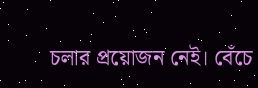চলার প্রয়োজন নেই। বেঁচে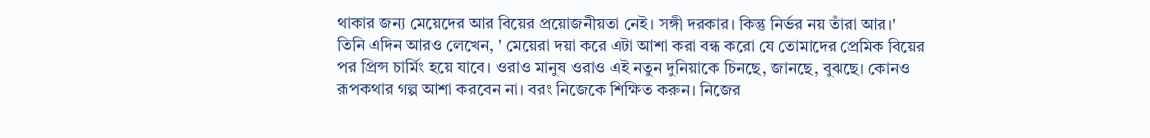থাকার জন্য মেয়েদের আর বিয়ের প্রয়োজনীয়তা নেই। সঙ্গী দরকার। কিন্তু নির্ভর নয় তাঁরা আর।'
তিনি এদিন আরও লেখেন, ' মেয়েরা দয়া করে এটা আশা করা বন্ধ করো যে তোমাদের প্রেমিক বিয়ের পর প্রিন্স চার্মিং হয়ে যাবে। ওরাও মানুষ ওরাও এই নতুন দুনিয়াকে চিনছে, জানছে, বুঝছে। কোনও রূপকথার গল্প আশা করবেন না। বরং নিজেকে শিক্ষিত করুন। নিজের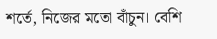শর্তে, নিজের মতো বাঁচুন। বেশি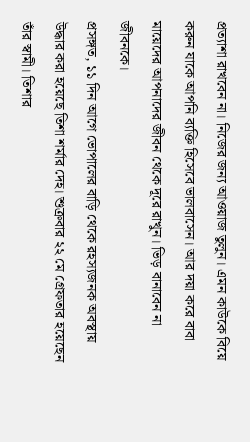প্রত্যাশা রাখবেন না। নিজের জন্য আওয়াজ তুলুন। এমন কাউকে বিয়ে করুন যাকে আপনি ব্যক্তি হিসেবে ভালবাসেন। আর দয়া করে বাবা মায়েদের আপনাদের জীবন থেকে দূরে রাখুন। ভিড় বানাবেন না জীবনকে।
প্রসঙ্গত, ১১ দিন আগে ভোপালের বাড়ি থেকে রহস্যজনক অবস্থায় উদ্ধার করা হয়েছে তিশা শর্মার দেহ। শুক্রবার ২২ মে গ্রেফতার হয়েছেন তাঁর স্বামী। তিশার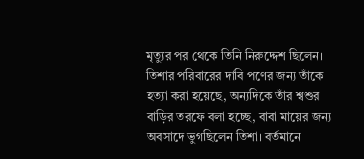মৃত্যুর পর থেকে তিনি নিরুদ্দেশ ছিলেন। তিশার পরিবারের দাবি পণের জন্য তাঁকে হত্যা করা হয়েছে, অন্যদিকে তাঁর শ্বশুর বাড়ির তরফে বলা হচ্ছে, বাবা মায়ের জন্য অবসাদে ভুগছিলেন তিশা। বর্তমানে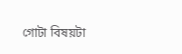গোটা বিষয়টা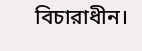বিচারাধীন।